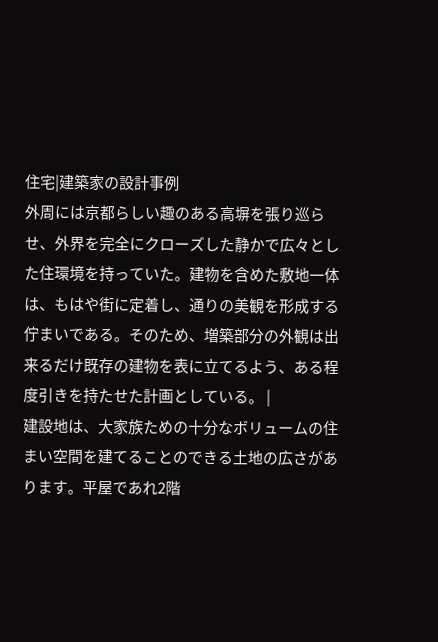住宅|建築家の設計事例
外周には京都らしい趣のある高塀を張り巡らせ、外界を完全にクローズした静かで広々とした住環境を持っていた。建物を含めた敷地一体は、もはや街に定着し、通りの美観を形成する佇まいである。そのため、増築部分の外観は出来るだけ既存の建物を表に立てるよう、ある程度引きを持たせた計画としている。 |
建設地は、大家族ための十分なボリュームの住まい空間を建てることのできる土地の広さがあります。平屋であれ2階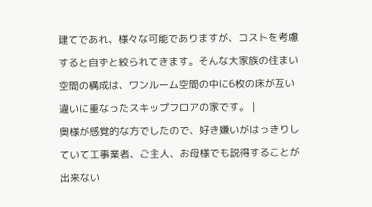建てであれ、様々な可能でありますが、コストを考慮すると自ずと絞られてきます。そんな大家族の住まい空間の構成は、ワンルーム空間の中に6枚の床が互い違いに重なったスキップフロアの家です。 |
奥様が感覚的な方でしたので、好き嫌いがはっきりしていて工事業者、ご主人、お母様でも説得することが出来ない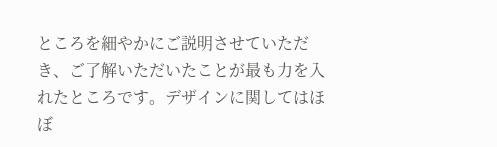ところを細やかにご説明させていただき、ご了解いただいたことが最も力を入れたところです。デザインに関してはほぼ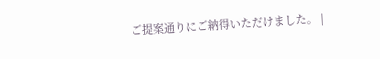ご提案通りにご納得いただけました。 |